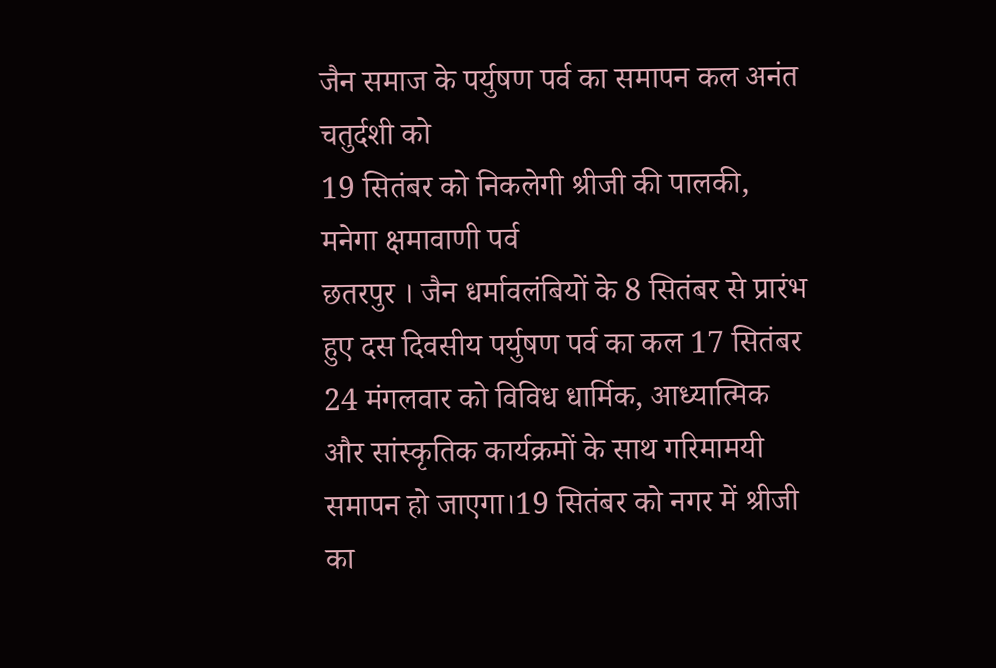जैन समाज के पर्युषण पर्व का समापन कल अनंत चतुर्दशी को
19 सितंबर को निकलेगी श्रीजी की पालकी, मनेगा क्षमावाणी पर्व
छतरपुर । जैन धर्मावलंबियों के 8 सितंबर से प्रारंभ हुए दस दिवसीय पर्युषण पर्व का कल 17 सितंबर 24 मंगलवार को विविध धार्मिक, आध्यात्मिक और सांस्कृतिक कार्यक्रमों के साथ गरिमामयी समापन हो जाएगा।19 सितंबर को नगर में श्रीजी का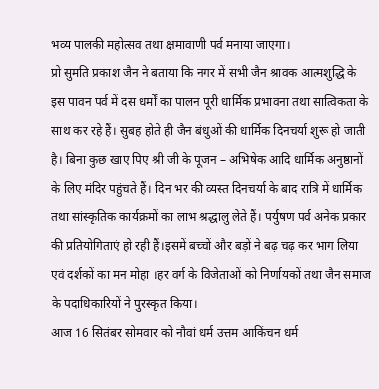भव्य पालकी महोत्सव तथा क्षमावाणी पर्व मनाया जाएगा।
प्रो सुमति प्रकाश जैन ने बताया कि नगर में सभी जैन श्रावक आत्मशुद्धि के इस पावन पर्व में दस धर्मों का पालन पूरी धार्मिक प्रभावना तथा सात्विकता के साथ कर रहे हैं। सुबह होते ही जैन बंधुओं की धार्मिक दिनचर्या शुरू हो जाती है। बिना कुछ खाए पिए श्री जी के पूजन – अभिषेक आदि धार्मिक अनुष्ठानों के लिए मंदिर पहुंचते हैं। दिन भर की व्यस्त दिनचर्या के बाद रात्रि में धार्मिक तथा सांस्कृतिक कार्यक्रमों का लाभ श्रद्धालु लेते हैं। पर्युषण पर्व अनेक प्रकार की प्रतियोगिताएं हो रही हैं।इसमें बच्चों और बड़ों ने बढ़ चढ़ कर भाग लिया एवं दर्शकों का मन मोहा ।हर वर्ग के विजेताओं को निर्णायकों तथा जैन समाज के पदाधिकारियों ने पुरस्कृत किया।
आज 16 सितंबर सोमवार को नौवां धर्म उत्तम आकिंचन धर्म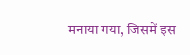मनाया गया, जिसमें इस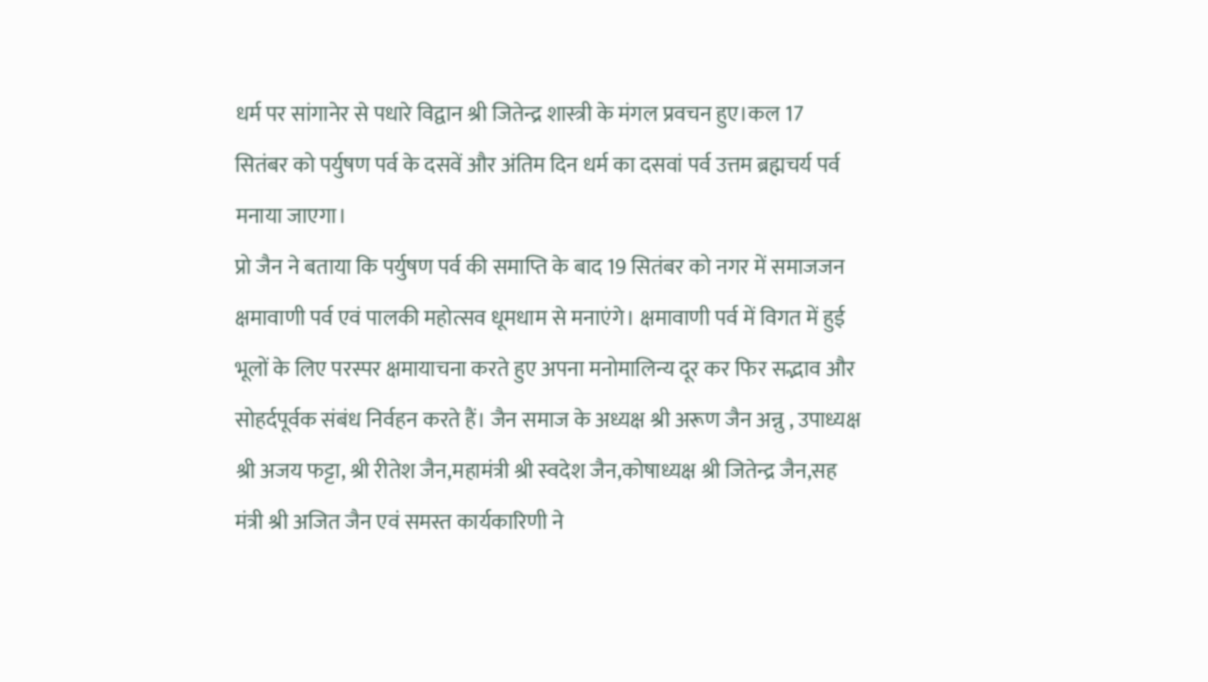धर्म पर सांगानेर से पधारे विद्वान श्री जितेन्द्र शास्त्री के मंगल प्रवचन हुए।कल 17 सितंबर को पर्युषण पर्व के दसवें और अंतिम दिन धर्म का दसवां पर्व उत्तम ब्रह्मचर्य पर्व मनाया जाएगा।
प्रो जैन ने बताया कि पर्युषण पर्व की समाप्ति के बाद 19 सितंबर को नगर में समाजजन क्षमावाणी पर्व एवं पालकी महोत्सव धूमधाम से मनाएंगे। क्षमावाणी पर्व में विगत में हुई भूलों के लिए परस्पर क्षमायाचना करते हुए अपना मनोमालिन्य दूर कर फिर सद्भाव और सोहर्दपूर्वक संबंध निर्वहन करते हैं। जैन समाज के अध्यक्ष श्री अरूण जैन अन्नु , उपाध्यक्ष श्री अजय फट्टा, श्री रीतेश जैन,महामंत्री श्री स्वदेश जैन,कोषाध्यक्ष श्री जितेन्द्र जैन,सह मंत्री श्री अजित जैन एवं समस्त कार्यकारिणी ने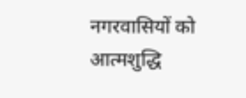नगरवासियों को आत्मशुद्धि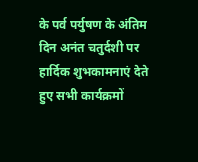के पर्व पर्युषण के अंतिम दिन अनंत चतुर्दशी पर हार्दिक शुभकामनाएं देते हुए सभी कार्यक्रमों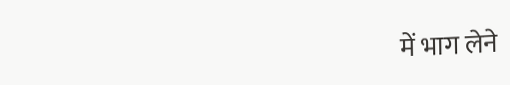में भाग लेने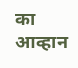का आव्हान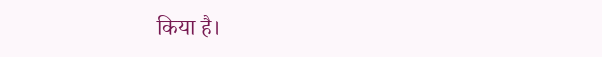किया है।